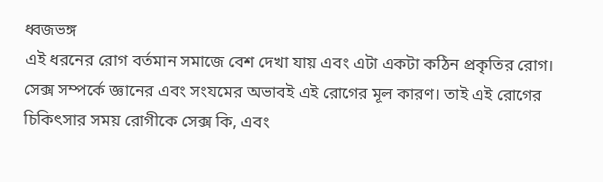ধ্বজভঙ্গ
এই ধরনের রোগ বর্তমান সমাজে বেশ দেখা যায় এবং এটা একটা কঠিন প্রকৃতির রোগ। সেক্স সম্পর্কে জ্ঞানের এবং সংযমের অভাবই এই রোগের মূল কারণ। তাই এই রোগের চিকিৎসার সময় রোগীকে সেক্স কি, এবং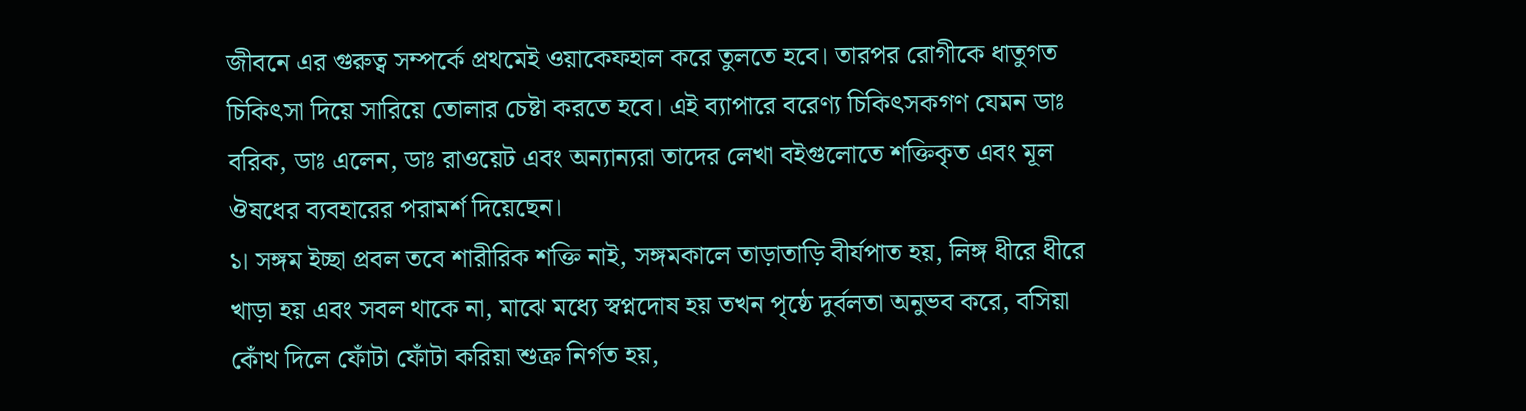জীবনে এর গুরুত্ব সম্পর্কে প্রথমেই ওয়াকেফহাল করে তুলতে হবে। তারপর রোগীকে ধাতুগত চিকিৎসা দিয়ে সারিয়ে তোলার চেষ্টা করতে হবে। এই ব্যাপারে বরেণ্য চিকিৎসকগণ যেমন ডাঃ বরিক, ডাঃ এলেন, ডাঃ রাওয়েট এবং অন্যান্যরা তাদের লেখা বইগুলোতে শক্তিকৃত এবং মূল ঔষধের ব্যবহারের পরামর্শ দিয়েছেন।
১। সঙ্গম ইচ্ছা প্রবল তবে শারীরিক শক্তি নাই, সঙ্গমকালে তাড়াতাড়ি বীর্যপাত হয়, লিঙ্গ ধীরে ধীরে খাড়া হয় এবং সবল থাকে না, মাঝে মধ্যে স্বপ্নদোষ হয় তখন পৃষ্ঠে দুর্বলতা অনুভব করে, বসিয়া কোঁথ দিলে ফোঁটা ফোঁটা করিয়া শুক্র নির্গত হয়,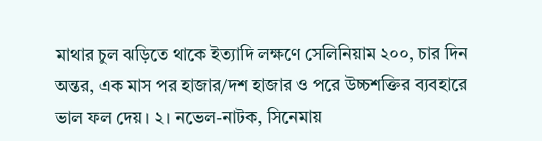মাথার চুল ঝড়িতে থাকে ইত্যাদি লক্ষণে সেলিনিয়াম ২০০, চার দিন অন্তর, এক মাস পর হাজার/দশ হাজার ও পরে উচ্চশক্তির ব্যবহারে ভাল ফল দেয়। ২। নভেল-নাটক, সিনেমায়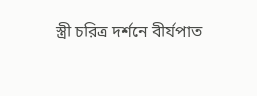স্ত্রী চরিত্র দর্শনে বীর্যপাত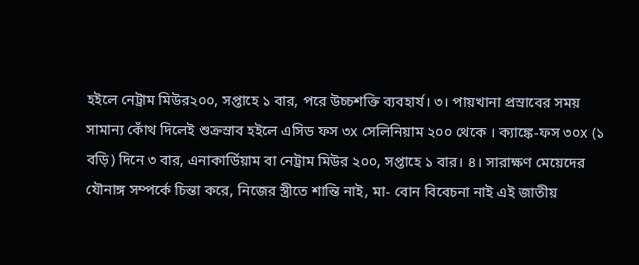হইলে নেট্রাম মিউর২০০, সপ্তাহে ১ বার, পরে উচ্চশক্তি ব্যবহার্য। ৩। পায়খানা প্রস্রাবের সময় সামান্য কোঁথ দিলেই শুক্রস্রাব হইলে এসিড ফস ৩x সেলিনিয়াম ২০০ থেকে । ক্যাঙ্কে-ফস ৩০x (১ বড়ি) দিনে ৩ বার, এনাকার্ডিয়াম বা নেট্রাম মিউর ২০০, সপ্তাহে ১ বার। ৪। সারাক্ষণ মেয়েদের যৌনাঙ্গ সম্পর্কে চিন্তা করে, নিজের স্ত্রীতে শান্তি নাই, মা- বোন বিবেচনা নাই এই জাতীয়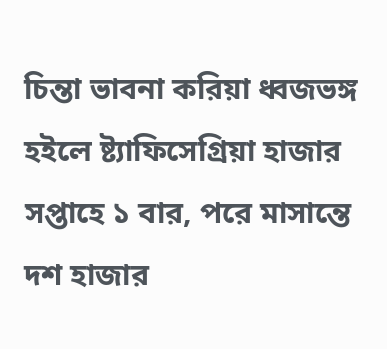চিন্তা ভাবনা করিয়া ধ্বজভঙ্গ হইলে ষ্ট্যাফিসেগ্রিয়া হাজার সপ্তাহে ১ বার, পরে মাসান্তে দশ হাজার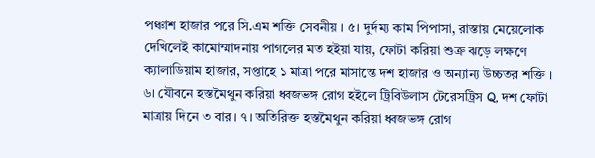পঞ্চাশ হাজার পরে সি.এম শক্তি সেবনীয় । ৫। দুর্দম্য কাম পিপাসা, রাস্তায় মেয়েলোক দেখিলেই কামোম্মাদনায় পাগলের মত হইয়া যায়, ফোটা করিয়া শুক্র ঝড়ে লক্ষণে ক্যালাডিয়াম হাজার, সপ্তাহে ১ মাত্রা পরে মাসান্তে দশ হাজার ও অন্যান্য উচ্চতর শক্তি ।
৬। যৌবনে হস্তমৈথুন করিয়া ধ্বজভঙ্গ রোগ হইলে ট্রিবিউলাস টেরেসট্রিস Q, দশ ফোটা মাত্রায় দিনে ৩ বার। ৭। অতিরিক্ত হস্তমৈথুন করিয়া ধ্বজভঙ্গ রোগ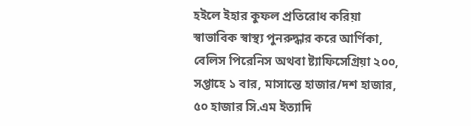হইলে ইহার কুফল প্রতিরোধ করিয়া স্বাভাবিক স্বাস্থ্য পুনরুদ্ধার করে আর্ণিকা, বেলিস পিরেনিস অথবা ষ্ট্যাফিসেগ্রিয়া ২০০, সপ্তাহে ১ বার, মাসান্তে হাজার/দশ হাজার, ৫০ হাজার সি.এম ইত্যাদি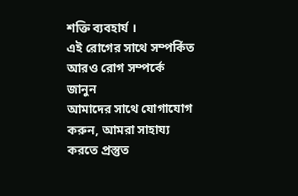শক্তি ব্যবহার্য ।
এই রোগের সাথে সম্পর্কিত আরও রোগ সম্পর্কে জানুন
আমাদের সাথে যোগাযোগ করুন, আমরা সাহায্য করতে প্রস্তুত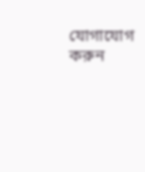যোগাযোগ করুন